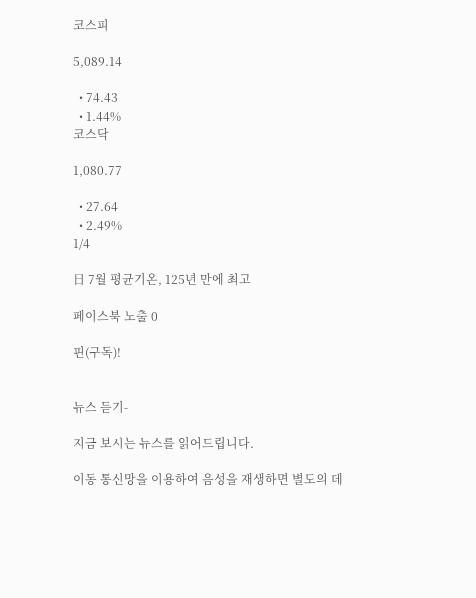코스피

5,089.14

  • 74.43
  • 1.44%
코스닥

1,080.77

  • 27.64
  • 2.49%
1/4

日 7월 평균기온, 125년 만에 최고

페이스북 노출 0

핀(구독)!


뉴스 듣기-

지금 보시는 뉴스를 읽어드립니다.

이동 통신망을 이용하여 음성을 재생하면 별도의 데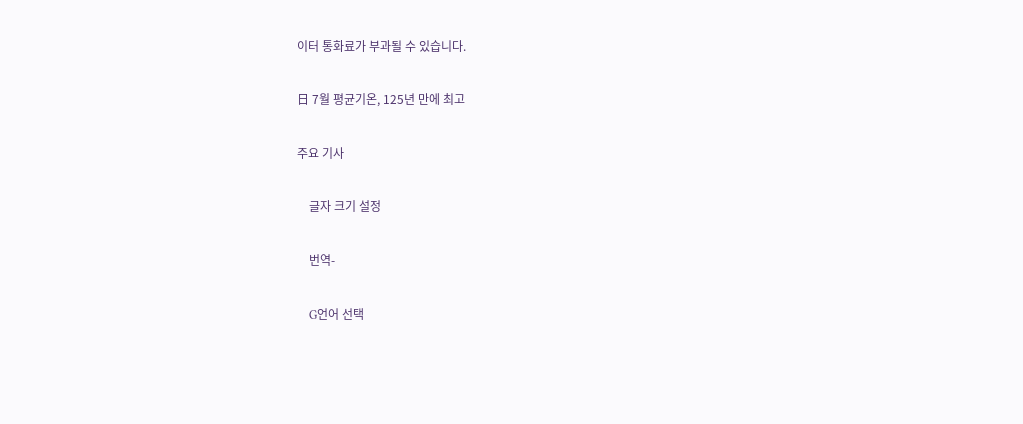이터 통화료가 부과될 수 있습니다.

日 7월 평균기온, 125년 만에 최고

주요 기사

    글자 크기 설정

    번역-

    G언어 선택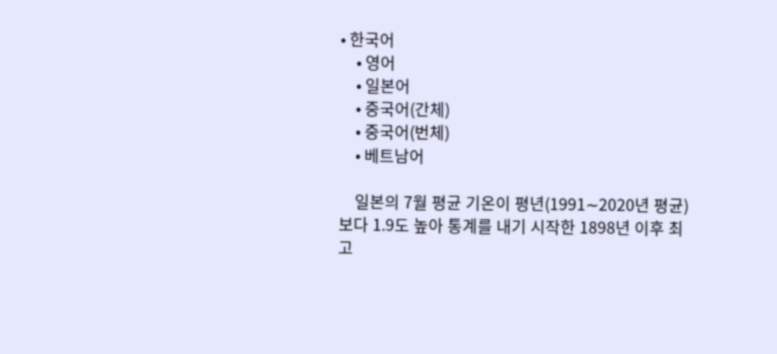• 한국어
    • 영어
    • 일본어
    • 중국어(간체)
    • 중국어(번체)
    • 베트남어

    일본의 7월 평균 기온이 평년(1991∼2020년 평균)보다 1.9도 높아 통계를 내기 시작한 1898년 이후 최고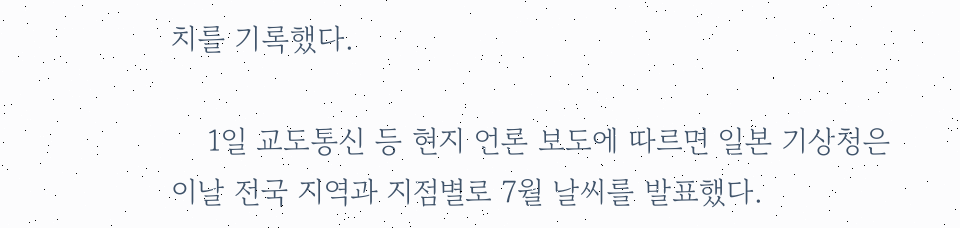치를 기록했다.

    1일 교도통신 등 현지 언론 보도에 따르면 일본 기상청은 이날 전국 지역과 지점별로 7월 날씨를 발표했다.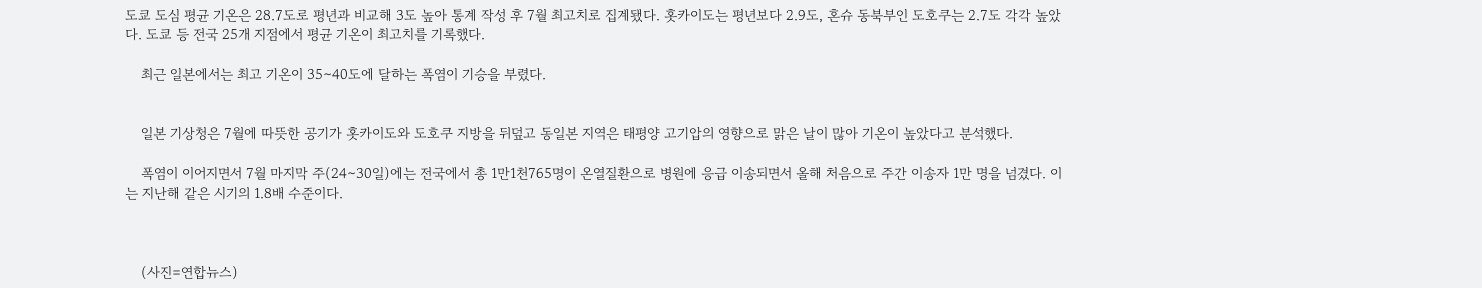도쿄 도심 평균 기온은 28.7도로 평년과 비교해 3도 높아 통계 작성 후 7월 최고치로 집계됐다. 홋카이도는 평년보다 2.9도, 혼슈 동북부인 도호쿠는 2.7도 각각 높았다. 도쿄 등 전국 25개 지점에서 평균 기온이 최고치를 기록했다.

    최근 일본에서는 최고 기온이 35∼40도에 달하는 폭염이 기승을 부렸다.


    일본 기상청은 7월에 따뜻한 공기가 홋카이도와 도호쿠 지방을 뒤덮고 동일본 지역은 태평양 고기압의 영향으로 맑은 날이 많아 기온이 높았다고 분석했다.

    폭염이 이어지면서 7월 마지막 주(24∼30일)에는 전국에서 총 1만1천765명이 온열질환으로 병원에 응급 이송되면서 올해 처음으로 주간 이송자 1만 명을 넘겼다. 이는 지난해 같은 시기의 1.8배 수준이다.



    (사진=연합뉴스)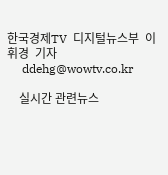한국경제TV  디지털뉴스부  이휘경  기자
     ddehg@wowtv.co.kr

    실시간 관련뉴스